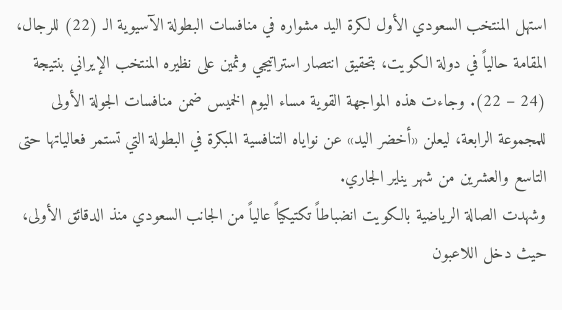استهل المنتخب السعودي الأول لكرة اليد مشواره في منافسات البطولة الآسيوية الـ (22) للرجال، المقامة حالياً في دولة الكويت، بتحقيق انتصار استراتيجي وثمين على نظيره المنتخب الإيراني بنتيجة (24 – 22). وجاءت هذه المواجهة القوية مساء اليوم الخميس ضمن منافسات الجولة الأولى للمجموعة الرابعة، ليعلن «أخضر اليد» عن نواياه التنافسية المبكرة في البطولة التي تستمر فعالياتها حتى التاسع والعشرين من شهر يناير الجاري.
وشهدت الصالة الرياضية بالكويت انضباطاً تكتيكياً عالياً من الجانب السعودي منذ الدقائق الأولى، حيث دخل اللاعبون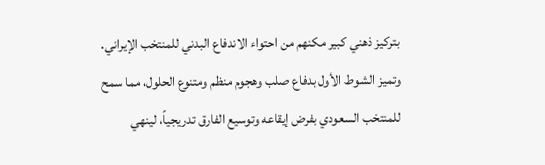بتركيز ذهني كبير مكنهم من احتواء الاندفاع البدني للمنتخب الإيراني. وتميز الشوط الأول بدفاع صلب وهجوم منظم ومتنوع الحلول، مما سمح للمنتخب السعودي بفرض إيقاعه وتوسيع الفارق تدريجياً، لينهي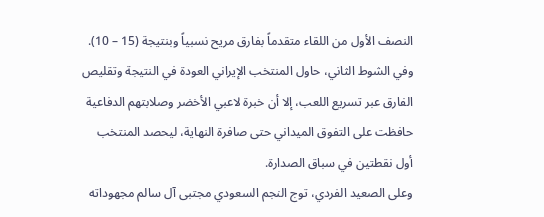النصف الأول من اللقاء متقدماً بفارق مريح نسبياً وبنتيجة (15 – 10). وفي الشوط الثاني، حاول المنتخب الإيراني العودة في النتيجة وتقليص الفارق عبر تسريع اللعب، إلا أن خبرة لاعبي الأخضر وصلابتهم الدفاعية حافظت على التفوق الميداني حتى صافرة النهاية، ليحصد المنتخب أول نقطتين في سباق الصدارة.
وعلى الصعيد الفردي، توج النجم السعودي مجتبى آل سالم مجهوداته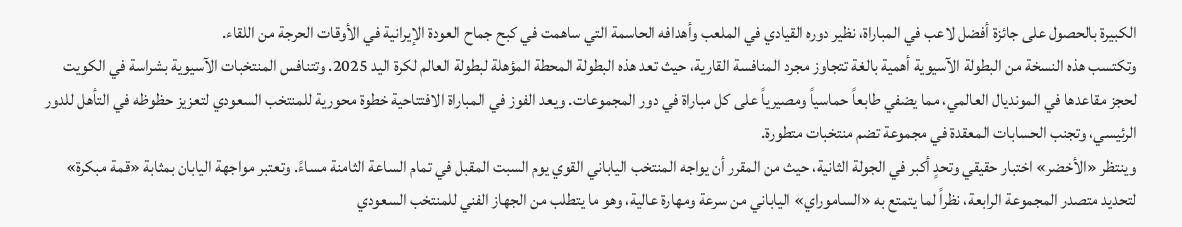الكبيرة بالحصول على جائزة أفضل لاعب في المباراة، نظير دوره القيادي في الملعب وأهدافه الحاسمة التي ساهمت في كبح جماح العودة الإيرانية في الأوقات الحرجة من اللقاء.
وتكتسب هذه النسخة من البطولة الآسيوية أهمية بالغة تتجاوز مجرد المنافسة القارية، حيث تعد هذه البطولة المحطة المؤهلة لبطولة العالم لكرة اليد 2025. وتتنافس المنتخبات الآسيوية بشراسة في الكويت لحجز مقاعدها في المونديال العالمي، مما يضفي طابعاً حماسياً ومصيرياً على كل مباراة في دور المجموعات. ويعد الفوز في المباراة الافتتاحية خطوة محورية للمنتخب السعودي لتعزيز حظوظه في التأهل للدور الرئيسي، وتجنب الحسابات المعقدة في مجموعة تضم منتخبات متطورة.
وينتظر «الأخضر» اختبار حقيقي وتحدٍ أكبر في الجولة الثانية، حيث من المقرر أن يواجه المنتخب الياباني القوي يوم السبت المقبل في تمام الساعة الثامنة مساءً. وتعتبر مواجهة اليابان بمثابة «قمة مبكرة» لتحديد متصدر المجموعة الرابعة، نظراً لما يتمتع به «الساموراي» الياباني من سرعة ومهارة عالية، وهو ما يتطلب من الجهاز الفني للمنتخب السعودي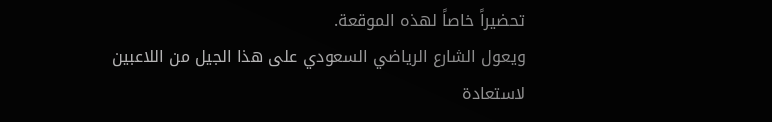تحضيراً خاصاً لهذه الموقعة.
ويعول الشارع الرياضي السعودي على هذا الجيل من اللاعبين لاستعادة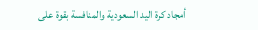أمجاد كرة اليد السعودية والمنافسة بقوة على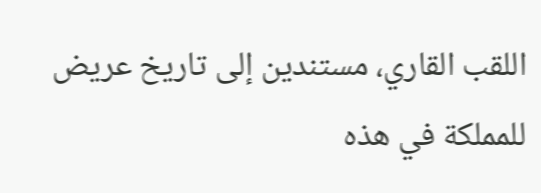اللقب القاري، مستندين إلى تاريخ عريض للمملكة في هذه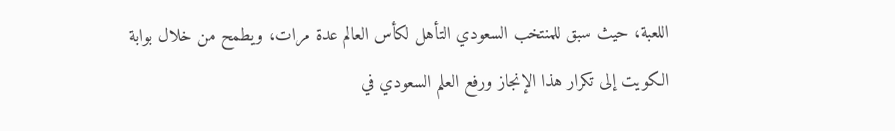اللعبة، حيث سبق للمنتخب السعودي التأهل لكأس العالم عدة مرات، ويطمح من خلال بوابة الكويت إلى تكرار هذا الإنجاز ورفع العلم السعودي في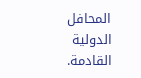المحافل الدولية القادمة.